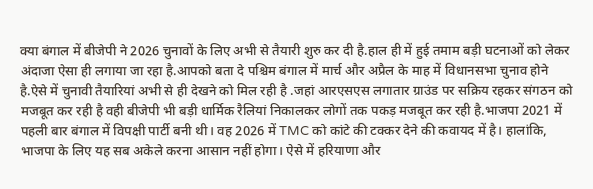क्या बंगाल में बीजेपी ने 2026 चुनावों के लिए अभी से तैयारी शुरु कर दी है.हाल ही में हुई तमाम बड़ी घटनाओं को लेकर अंदाजा ऐसा ही लगाया जा रहा है.आपको बता दे पश्चिम बंगाल में मार्च और अप्रैल के माह में विधानसभा चुनाव होने है.ऐसे में चुनावी तैयारियां अभी से ही देखने को मिल रही है .जहां आरएसएस लगातार ग्राउंड पर सक्रिय रहकर संगठन को मजबूत कर रही है वही बीजेपी भी बड़ी धार्मिक रैलियां निकालकर लोगों तक पकड़ मजबूत कर रही है.भाजपा 2021 में पहली बार बंगाल में विपक्षी पार्टी बनी थी। वह 2026 में TMC को कांटे की टक्कर देने की कवायद में है। हालांकि, भाजपा के लिए यह सब अकेले करना आसान नहीं होगा। ऐसे में हरियाणा और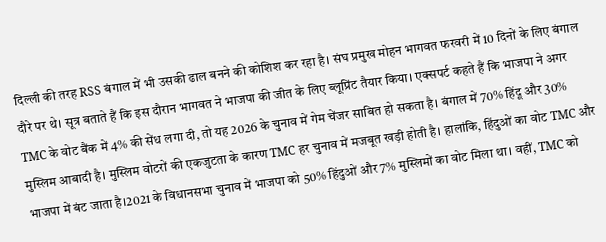दिल्ली की तरह RSS बंगाल में भी उसकी ढाल बनने की कोशिश कर रहा है। संघ प्रमुख मोहन भागवत फरवरी में 10 दिनों के लिए बंगाल दौरे पर थे। सूत्र बताते हैं कि इस दौरान भागवत ने भाजपा की जीत के लिए ब्लूप्रिंट तैयार किया। एक्सपर्ट कहते हैं कि भाजपा ने अगर TMC के वोट बैंक में 4% की सेंध लगा दी, तो यह 2026 के चुनाव में गेम चेंजर साबित हो सकता है। बंगाल में 70% हिंदू और 30% मुस्लिम आबादी है। मुस्लिम वोटरों की एकजुटता के कारण TMC हर चुनाव में मजबूत खड़ी होती है। हालांकि, हिंदुओं का वोट TMC और भाजपा में बंट जाता है।2021 के विधानसभा चुनाव में भाजपा को 50% हिंदुओं और 7% मुस्लिमों का वोट मिला था। वहीं, TMC को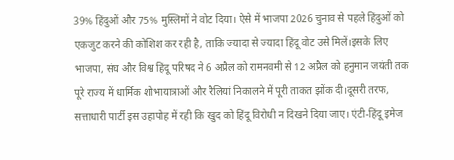39% हिंदुओं और 75% मुस्लिमों ने वोट दिया। ऐसे में भाजपा 2026 चुनाव से पहले हिंदुओं को एकजुट करने की कोशिश कर रही है, ताकि ज्यादा से ज्यादा हिंदू वोट उसे मिलें।इसके लिए भाजपा, संघ और विश्व हिंदू परिषद ने 6 अप्रैल को रामनवमी से 12 अप्रैल को हनुमान जयंती तक पूरे राज्य में धार्मिक शोभायात्राओं और रैलियां निकालने में पूरी ताकत झोंक दी।दूसरी तरफ, सत्ताधारी पार्टी इस उहापोह में रही कि खुद को हिंदू विरोधी न दिखने दिया जाए। एंटी-हिंदू इमेज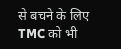से बचने के लिए TMC को भी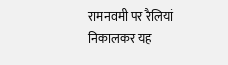रामनवमी पर रैलियां निकालकर यह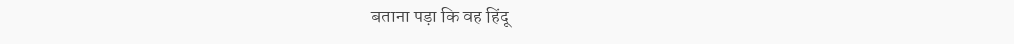बताना पड़ा कि वह हिंदू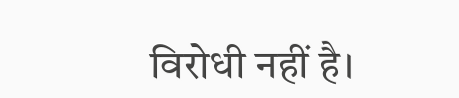विरोधी नहीं है।